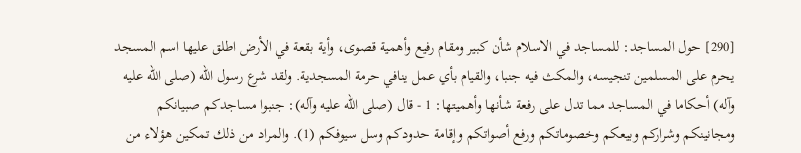[290] حول المساجد: للمساجد في الاسلام شأن كبير ومقام رفيع وأهمية قصوى، وأية بقعة في الأرض اطلق عليها اسم المسجد يحرم على المسلمين تنجيسه، والمكث فيه جنبا، والقيام بأي عمل ينافي حرمة المسجدية. ولقد شرع رسول الله (صلى الله عليه وآله) أحكاما في المساجد مما تدل على رفعة شأنها وأهميتها: 1 - قال (صلى الله عليه وآله): جنبوا مساجدكم صبيانكم ومجانينكم وشراركم وبيعكم وخصوماتكم ورفع أصواتكم وإقامة حدودكم وسل سيوفكم (1). والمراد من ذلك تمكين هؤلاء من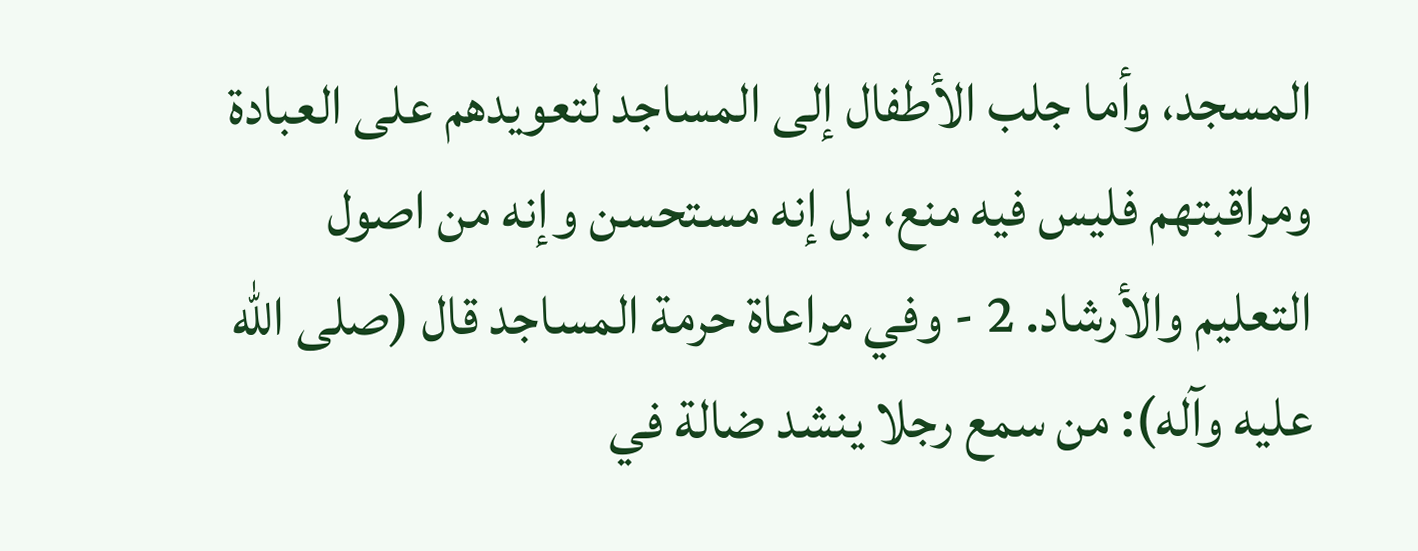المسجد، وأما جلب الأطفال إلى المساجد لتعويدهم على العبادة ومراقبتهم فليس فيه منع، بل إنه مستحسن وإنه من اصول التعليم والأرشاد. 2 - وفي مراعاة حرمة المساجد قال (صلى الله عليه وآله): من سمع رجلا ينشد ضالة في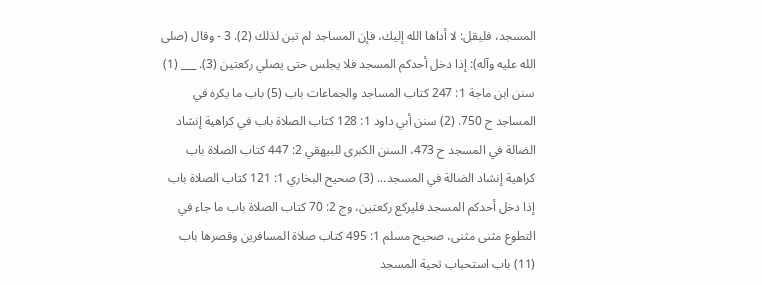المسجد، فليقل: لا أداها الله إليك، فإن المساجد لم تبن لذلك (2). 3 - وقال (صلى الله عليه وآله): إذا دخل أحدكم المسجد فلا يجلس حتى يصلي ركعتين (3). ___ (1) سنن ابن ماجة 1: 247 كتاب المساجد والجماعات باب (5) باب ما يكره في المساجد ح 750. (2) سنن أبي داود 1: 128 كتاب الصلاة باب في كراهية إنشاد الضالة في المسجد ح 473، السنن الكبرى للبيهقي 2: 447 كتاب الصلاة باب كراهية إنشاد الضالة في المسجد... (3) صحيح البخاري 1: 121 كتاب الصلاة باب إذا دخل أحدكم المسجد فليركع ركعتين، وج 2: 70 كتاب الصلاة باب ما جاء في التطوع مثنى مثنى، صحيح مسلم 1: 495 كتاب صلاة المسافرين وقصرها باب (11) باب استحباب تحية المسجد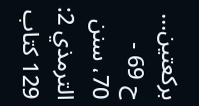بركعتين... ح 69 - 70، سنن الترمذي 2: 129 كتاب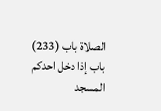الصلاة باب (233) باب إذا دخل احدكم المسجد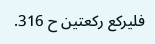فليركع ركعتين ح 316.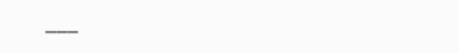___